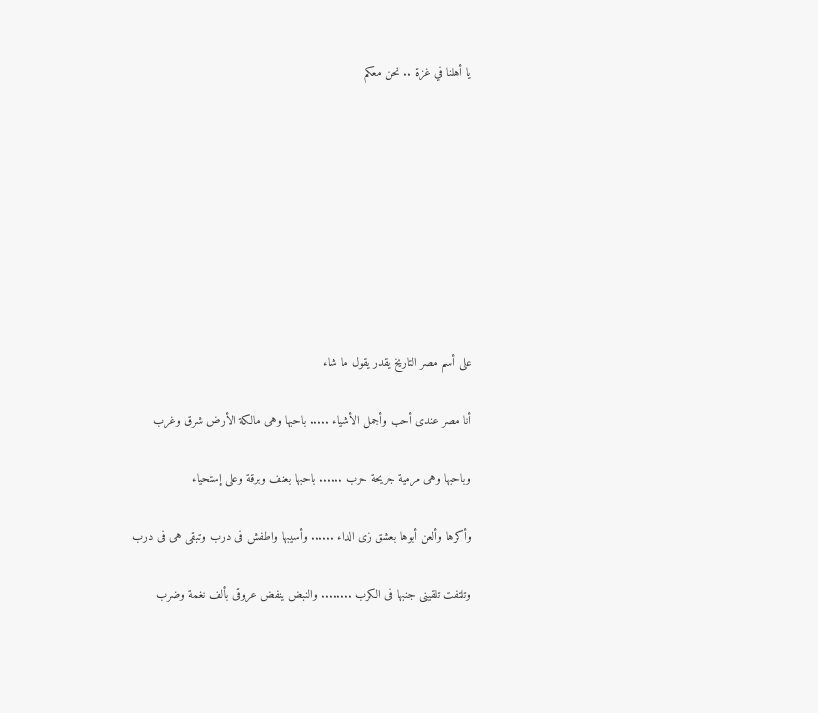يا أهلنا في غزة .. نحن معكم









على أسم مصر التاريخ يقدر يقول ما شاء

أنا مصر عندى أحب وأجمل الأشياء ..... باحبها وهى مالكة الأرض شرق وغرب

وباحبها وهى مرمية جريحة حرب ...... باحبها بعنف وبرقة وعلى إستحياء

وأكرها وألعن أبوها بعشق زى الداء ...... وأسيبها واطفش فى درب وتبقى هى فى درب

وتلتفت تلقينى جنبها فى الكرب ........ والنبض ينفض عروقى بألف نغمة وضرب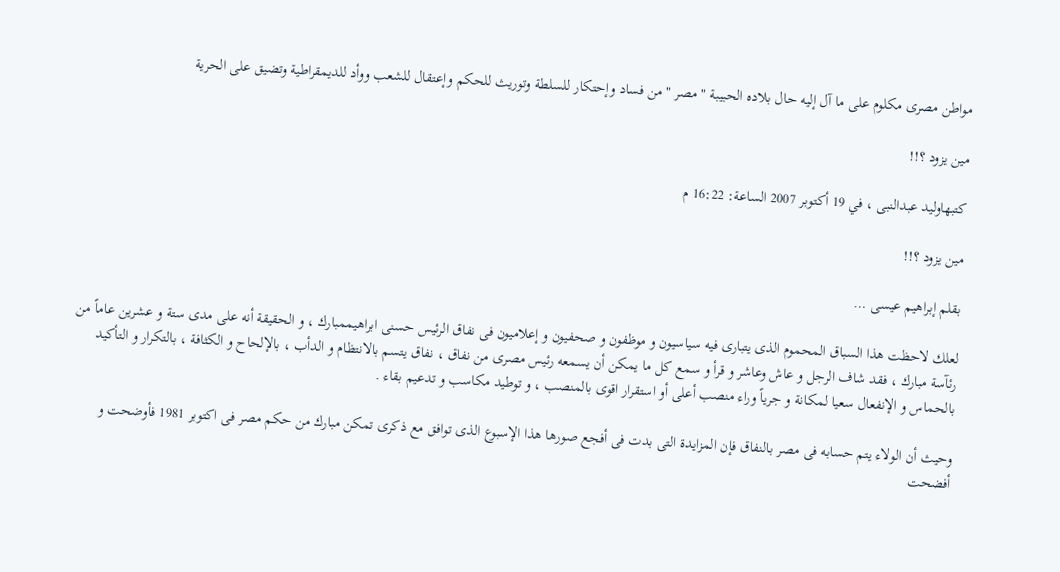مواطن مصرى مكلوم على ما آل إليه حال بلاده الحبيبة " مصر " من فساد وإحتكار للسلطة وتوريث للحكم وإعتقال للشعب ووأد للديمقراطية وتضيق على الحرية

مين يزود ؟!!

كتبهاوليد عبدالنبى ، في 19 أكتوبر 2007 الساعة: 16:22 م

مين يزود ؟!!

بقلم إبراهيم عيسى …

لعلك لاحظت هذا السباق المحموم الذى يتبارى فيه سياسيون و موظفون و صحفيون و إعلاميون فى نفاق الرئيس حسنى ابراهيممبارك ، و الحقيقة أنه على مدى ستة و عشرين عاماً من رئآسة مبارك ، فقد شاف الرجل و عاش وعاشر و قرأ و سمع كل ما يمكن أن يسمعه رئيس مصرى من نفاق ، نفاق يتسم بالانتظام و الدأب ، بالإلحاح و الكثافة ، بالتكرار و التأكيد بالحماس و الإنفعال سعيا لمكانة و جرياً وراء منصب أعلى أو استقرار اقوى بالمنصب ، و توطيد مكاسب و تدعيم بقاء .

وحيث أن الولاء يتم حسابه فى مصر بالنفاق فإن المزايدة التى بدت فى أفجع صورها هذا الإسبوع الذى توافق مع ذكرى تمكن مبارك من حكم مصر فى اكتوبر 1981 فأوضحت و أفضحت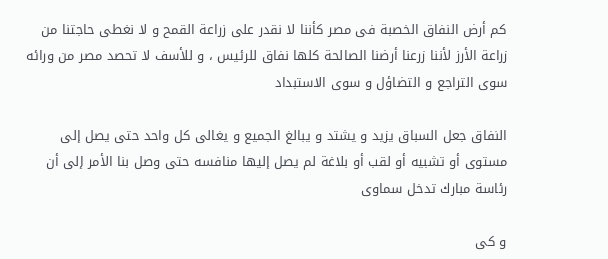كم أرض النفاق الخصبة فى مصر كأننا لا نقدر على زراعة القمح و لا نغطى حاجتنا من زراعة الأرز لأننا زرعنا أرضنا الصالحة كلها نفاق للرئيس ، و للأسف لا تحصد مصر من ورائه سوى التراجع و التضاؤل و سوى الاستبداد

النفاق جعل السباق يزيد و يشتد و يبالغ الجميع و يغالى كل واحد حتى يصل إلى مستوى أو تشبيه أو لقب أو بلاغة لم يصل إليها منافسه حتى وصل بنا الأمر إلى أن رئاسة مبارك تدخل سماوى

و كى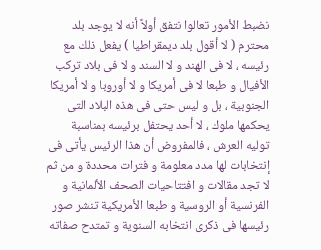نضبط الأمور تعالوا نتفق أولاً أنه لا يوجد بلد محترم ( لا أقول بلد ديمقراطيا ) يفعل ذلك مع رئيسه ، لا فى الهند و لا السند و لا فى بلاد تركب الأفيال و طبعا لا فى أمريكا و لا أوروبا و لا أمريكا الجنوبية ، بل و ليس حتى فى هذه البلاد التى يحكمها ملوك ، لا أحد يحتفل برئيسه بمناسبة توليه العرش ، فالمفروض أن هذا الرئيس يأتى فى إنتخابات لها مدد معلومة و فترات محددة و من ثم لا تجد مقالات و افتتاحيات الصحف الألمانية و الفرنسية أو الروسية و طبعا الأمريكية تنشر صور رئيسها فى ذكرى انتخابه السنوية و تمتدح صفاته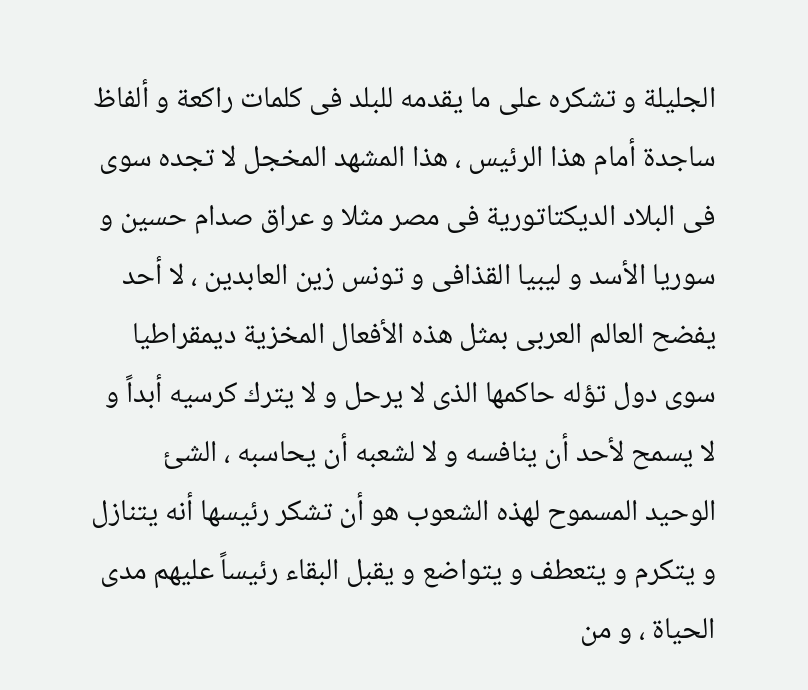الجليلة و تشكره على ما يقدمه للبلد فى كلمات راكعة و ألفاظ ساجدة أمام هذا الرئيس ، هذا المشهد المخجل لا تجده سوى فى البلاد الديكتاتورية فى مصر مثلا و عراق صدام حسين و سوريا الأسد و ليبيا القذافى و تونس زين العابدين ، لا أحد يفضح العالم العربى بمثل هذه الأفعال المخزية ديمقراطيا سوى دول تؤله حاكمها الذى لا يرحل و لا يترك كرسيه أبداً و لا يسمح لأحد أن ينافسه و لا لشعبه أن يحاسبه ، الشئ الوحيد المسموح لهذه الشعوب هو أن تشكر رئيسها أنه يتنازل و يتكرم و يتعطف و يتواضع و يقبل البقاء رئيساً عليهم مدى الحياة ، و من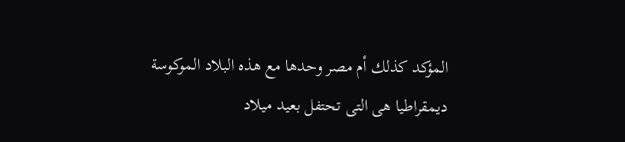المؤكد كذلك أم مصر وحدها مع هذه البلاد الموكوسة ديمقراطيا هى التى تحتفل بعيد ميلاد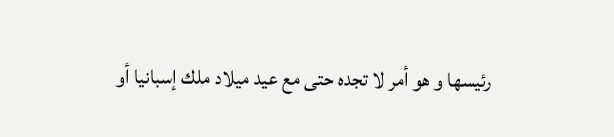رئيسها و هو أمر لا تجده حتى مع عيد ميلاد ملك إسبانيا أو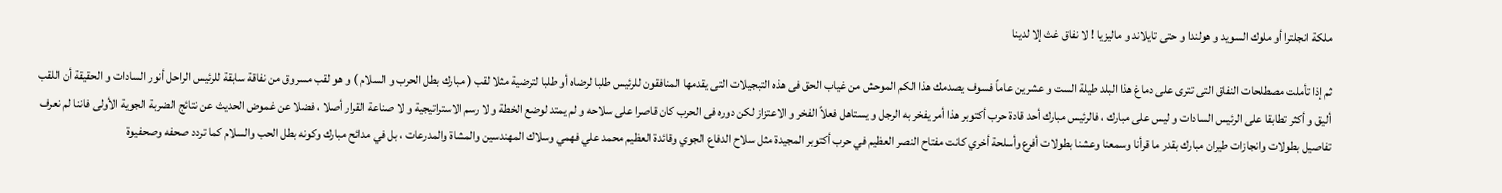ملكة انجلترا أو ملوك السويد و هولندا و حتى تايلاند و ماليزيا ! لا نفاق غث إلا لدينا

ثم إذا تأملت مصطلحات النفاق التى تترى على دماغ هذا البلد طيلة الست و عشرين عاماً فسوف يصدمك هذا الكم الموحش من غياب الحق فى هذه التبجيلات التى يقدمها المنافقون للرئيس طلبا لرضاه أو طلبا لترضية مثلا لقب ( مبارك بطل الحرب و السلام ) و هو لقب مسروق من نفاقة سابقة للرئيس الراحل أنور السادات و الحقيقة أن اللقب أليق و أكثر تطابقا على الرئيس السادات و ليس على مبارك ، فالرئيس مبارك أحد قادة حرب أكتوبر هذا أمر يفخر به الرجل و يستاهل فعلاً الفخر و الاعتزاز لكن دوره فى الحرب كان قاصرا على سلاحه و لم يمتد لوضع الخطة و لا رسم الاستراتيجية و لا صناعة القرار أصلا ، فضلا عن غموض الحديث عن نتائج الضربة الجوية الأولى فاننا لم نعرف تفاصيل بطولات وانجازات طيران مبارك بقدر ما قرأنا وسمعنا وعشنا بطولات أفرع وأسلحة أخري كانت مفتاح النصر العظيم في حرب أكتوبر المجيدة مثل سلاح الدفاع الجوي وقائدة العظيم محمد علي فهمي وسلاك المهندسين والمشاة والمدرعات ، بل في مدائح مبارك وكونه بطل الحب والسلام كما تردد صحفه وصحفيوة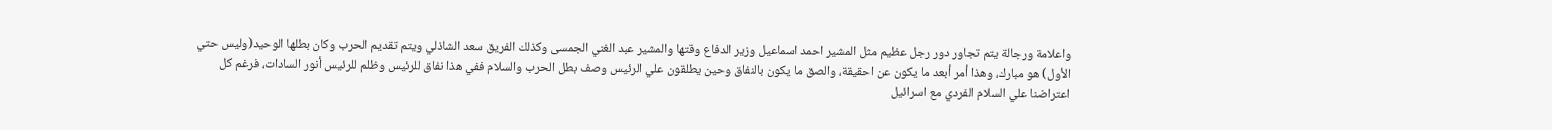واعلامة ورجالة يتم تجاور دور رجل عظيم مثل المشير احمد اسماعيل وزير الدفاع وقتها والمشير عبد الغني الجمسى وكذلك الفريق سعد الشاذلي ويتم تقديم الحرب وكان بطلها الوحيد(وليس حتي الأول) هو مبارك، وهذا أمر أبعد ما يكون عن احقيقة، والصق ما يكون بالنفاق وحين يطلقون علي الرئيس وصف بطل الحرب والسلام ففي هذا نفاق للرئيس وظلم للرئيس أنور السادات، فرغم كل اعتراضنا علي السلام الفردي مع اسرائيل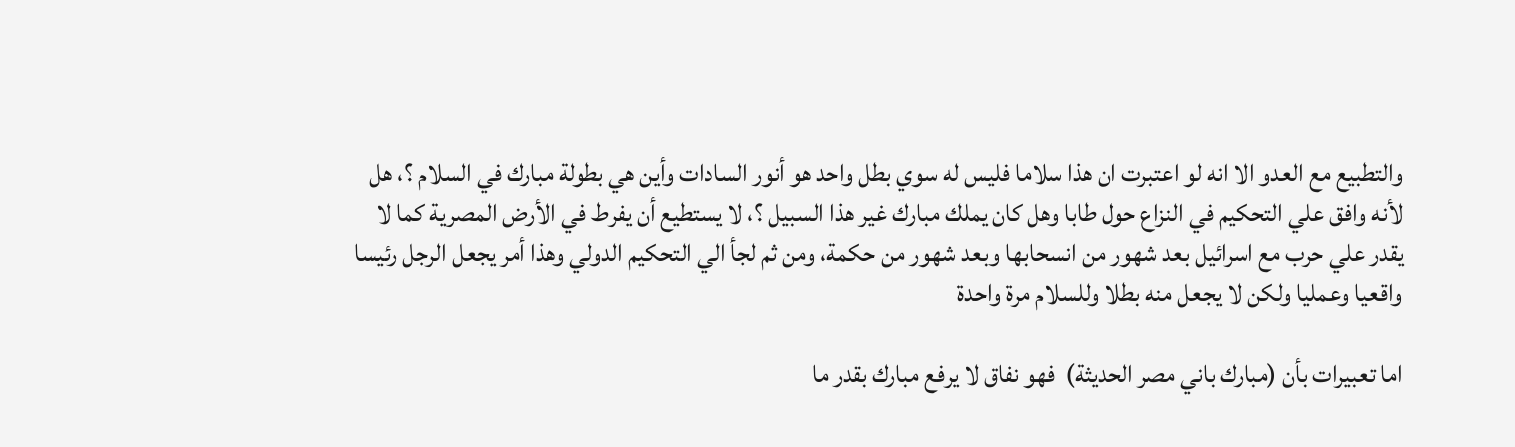والتطبيع مع العدو الا انه لو اعتبرت ان هذا سلاما فليس له سوي بطل واحد هو أنور السادات وأين هي بطولة مبارك في السلام ؟، هل لأنه وافق علي التحكيم في النزاع حول طابا وهل كان يملك مبارك غير هذا السبيل ؟، لا يستطيع أن يفرط في الأرض المصرية كما لا يقدر علي حرب مع اسرائيل بعد شهور من انسحابها وبعد شهور من حكمة، ومن ثم لجأ الي التحكيم الدولي وهذا أمر يجعل الرجل رئيسا واقعيا وعمليا ولكن لا يجعل منه بطلا وللسلام مرة واحدة

اما تعبيرات بأن (مبارك باني مصر الحديثة)  فهو نفاق لا يرفع مبارك بقدر ما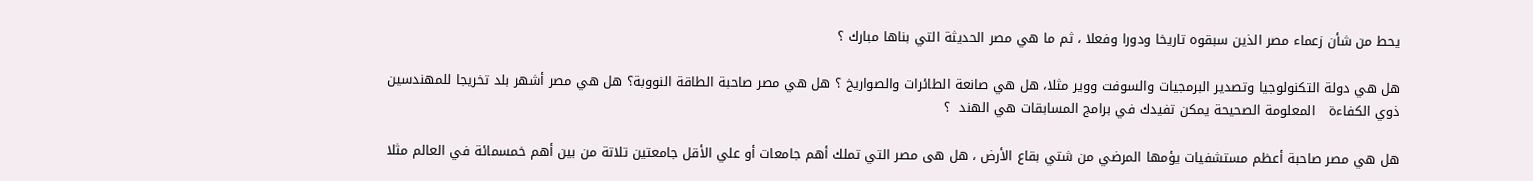يحط من شأن زعماء مصر الذين سبقوه تاريخا ودورا وفعلا ، ثم ما هي مصر الحديثة التي بناها مبارك ؟

هل هي دولة التكنولوجيا وتصدير البرمجيات والسوفت ووير مثلا، هل هي صانعة الطائرات والصواريخ ؟ هل هي مصر صاحبة الطاقة النووبة؟ هل هي مصر أشهر بلد تخريجا للمهندسين ذوي الكفاءة   المعلومة الصحيحة يمكن تفيدك في برامج المسابقات هي الهند  ؟

هل هي مصر صاحبة أعظم مستشفيات يؤمها المرضي من شتي بقاع الأرض ، هل هى مصر التي تملك أهم جامعات أو علي الأقل جامعتين تلاتة من بين أهم خمسمائة في العالم مثلا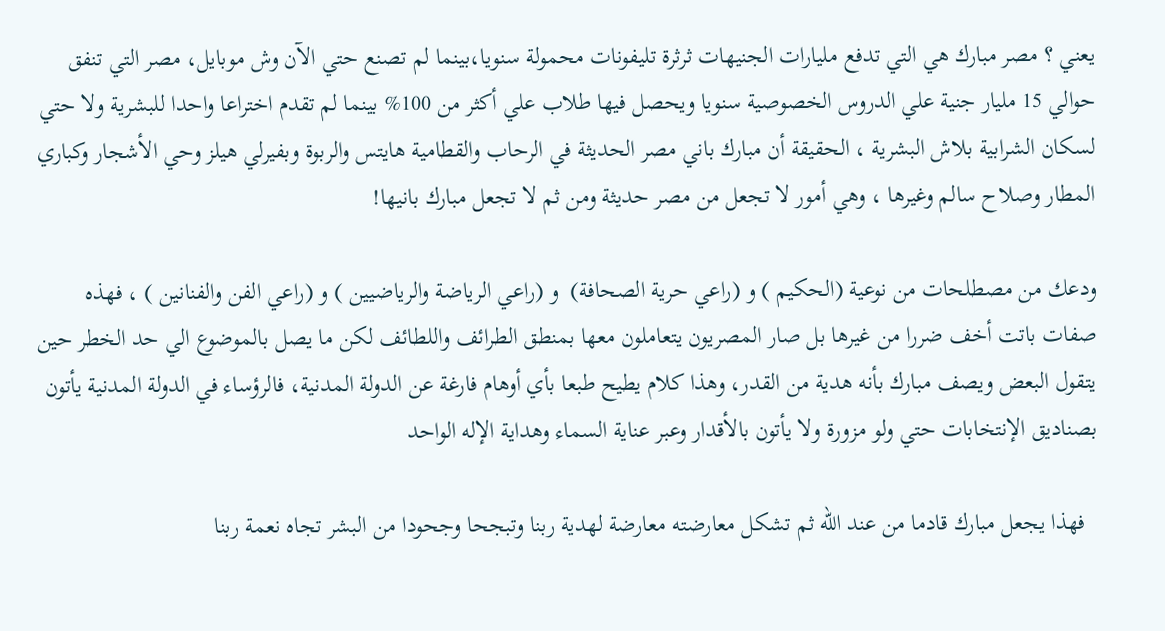يعني ؟ مصر مبارك هي التي تدفع مليارات الجنيهات ثرثرة تليفونات محمولة سنويا،بينما لم تصنع حتي الآن وش موبايل، مصر التي تنفق حوالي 15 مليار جنية علي الدروس الخصوصية سنويا ويحصل فيها طلاب علي أكثر من 100% بينما لم تقدم اختراعا واحدا للبشرية ولا حتي لسكان الشرابية بلاش البشرية ، الحقيقة أن مبارك باني مصر الحديثة في الرحاب والقطامية هايتس والربوة وبفيرلي هيلز وحي الأشجار وكباري المطار وصلاح سالم وغيرها ، وهي أمور لا تجعل من مصر حديثة ومن ثم لا تجعل مبارك بانيها!

ودعك من مصطلحات من نوعية (الحكيم ) و (راعي حرية الصحافة)  و (راعي الرياضة والرياضيين ) و (راعي الفن والفنانين ) ، فهذه صفات باتت أخف ضررا من غيرها بل صار المصريون يتعاملون معها بمنطق الطرائف واللطائف لكن ما يصل بالموضوع الي حد الخطر حين يتقول البعض ويصف مبارك بأنه هدية من القدر، وهذا كلام يطيح طبعا بأي أوهام فارغة عن الدولة المدنية، فالرؤساء في الدولة المدنية يأتون بصناديق الإنتخابات حتي ولو مزورة ولا يأتون بالأقدار وعبر عناية السماء وهداية الإله الواحد

  فهذا يجعل مبارك قادما من عند الله ثم تشكل معارضته معارضة لهدية ربنا وتبجحا وجحودا من البشر تجاه نعمة ربنا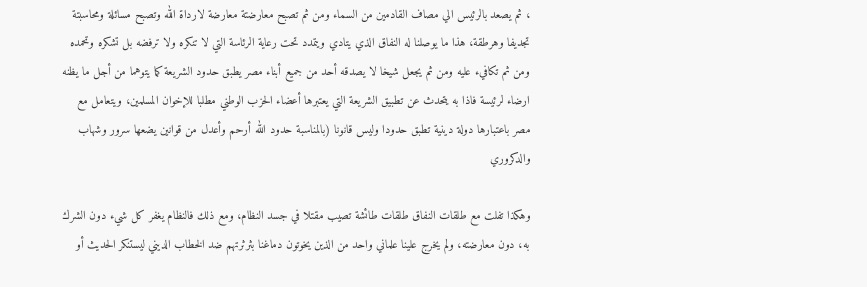، ثم يصعد بالرئيس الي مصاف القادمين من السماء ومن ثم تصبح معارضتة معارضة لارداة الله وتصبح مسائلة ومحاسبتة تجديفا وهرطقة، هذا ما يوصلنا له النفاق الذي يتادي ويتمدد تحت رعاية الرئاسة التي لا تنكره ولا ترفضه بل تشكره وتحمده ومن ثم تكافيء عليه ومن ثم يجعل شيخا لا يصدقه أحد من جميع أبناء مصر يطبق حدود الشريعة كما يتوهما من أجل ما يظنه ارضاء لرئيسة فاذا به يتحدث عن تطبيق الشريعة التي يعتبرها أعضاء الحزب الوطني مطلبا للإخوان المسلمين، ويتعامل مع مصر باعتبارها دولة دينية تطبق حدودا وليس قانونا (بالمناسبة حدود الله أرحم وأعدل من قوانين يضعها سرور وشهاب والدكروري

وهكذا تفلت مع طلقات النفاق طلقات طائشة تصيب مقتلا في جسد النظام، ومع ذلك فالنظام يغفر كل شيء دون الشرك به، دون معارضته، ولم يخرج علينا علماني واحد من الذين يخوتون دماغنا بثرثرتهم ضد الخطاب الديني ليستنكر الحديث أو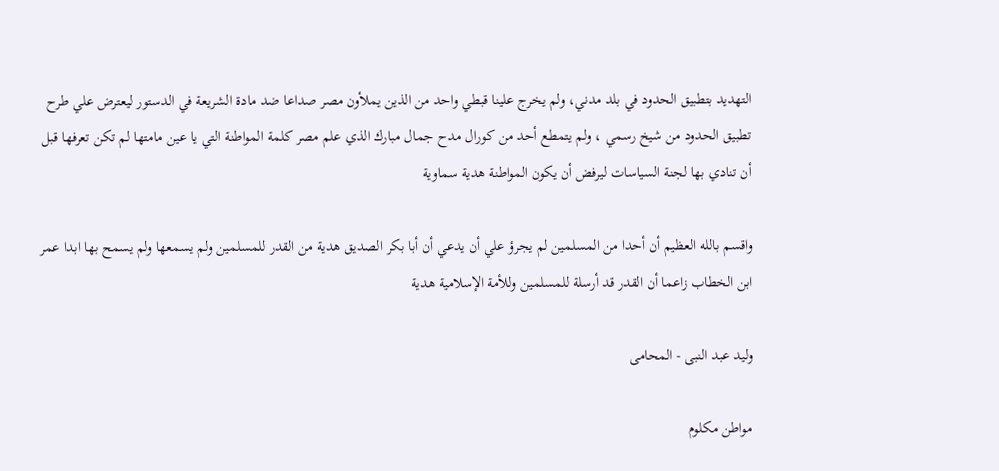التهديد بتطبيق الحدود في بلد مدني، ولم يخرج علينا قبطي واحد من الذين يملأون مصر صداعا ضد مادة الشريعة في الدستور ليعترض علي طرح تطبيق الحدود من شيخ رسمي ، ولم يتمطع أحد من كورال مدح جمال مبارك الذي علم مصر كلمة المواطنة التي يا عين مامتها لم تكن تعرفها قبل أن تنادي بها لجنة السياسات ليرفض أن يكون المواطنة هدية سماوية

واقسم بالله العظيم أن أحدا من المسلمين لم يجرؤ علي أن يدعي أن أبا بكر الصديق هدية من القدر للمسلمين ولم يسمعها ولم يسمح بها ابدا عمر ابن الخطاب زاعما أن القدر قد أرسلة للمسلمين وللأمة الإسلامية هدية

وليد عبد النبى - المحامى

مواطن مكلوم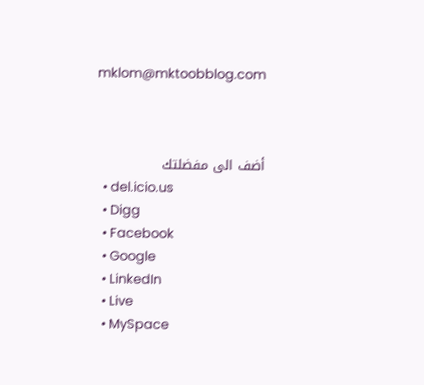mklom@mktoobblog.com



أضف الى مفضلتك
  • del.icio.us
  • Digg
  • Facebook
  • Google
  • LinkedIn
  • Live
  • MySpace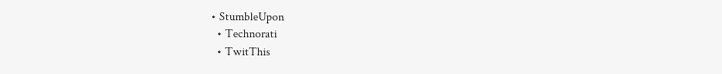• StumbleUpon
  • Technorati
  • TwitThis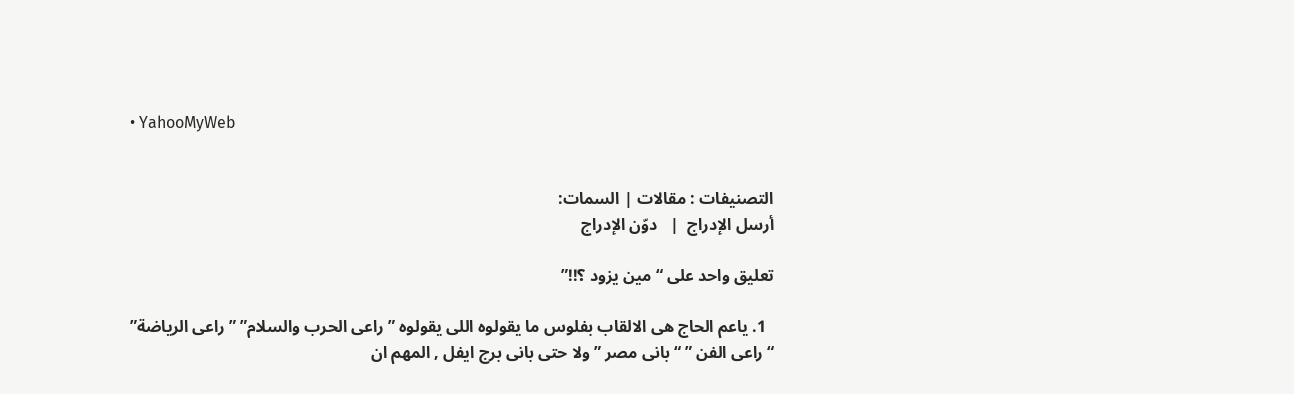• YahooMyWeb


التصنيفات : مقالات | السمات:
أرسل الإدراج  |   دوّن الإدراج

تعليق واحد على “مين يزود ؟!!”

  1. ياعم الحاج هى الالقاب بفلوس ما يقولوه اللى يقولوه ” راعى الحرب والسلام” ” راعى الرياضة” “راعى الفن ” “بانى مصر ” ولا حتى بانى برج ايفل , المهم ان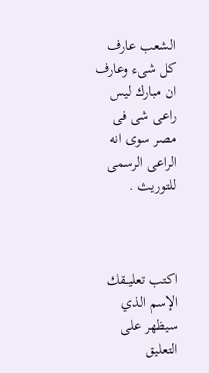الشعب عارف كل شىء وعارف ان مبارك ليس راعى شى فى مصر سوى انه الراعى الرسمى للتوريث .



اكتب تعليــقك
الإسم الذي سيظهر على التعليق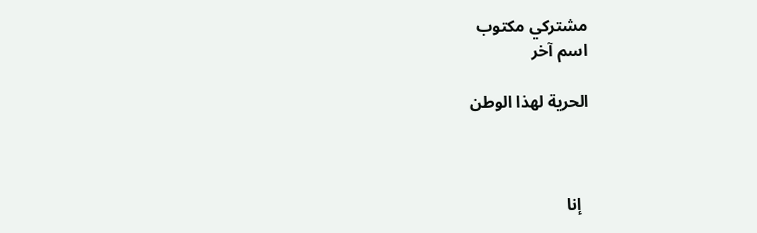مشتركي مكتوب
اسم آخر

الحرية لهذا الوطن



  إنا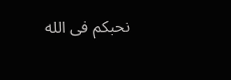نحبكم فى الله